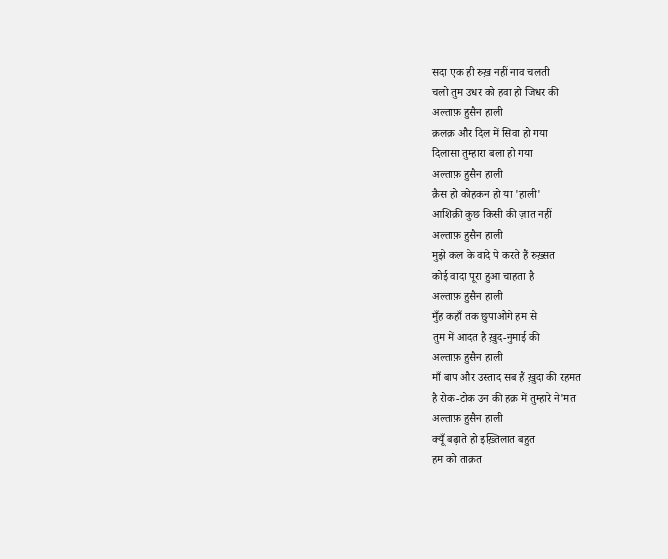सदा एक ही रुख़ नहीं नाव चलती
चलो तुम उधर को हवा हो जिधर की
अल्ताफ़ हुसैन हाली
क़लक़ और दिल में सिवा हो गया
दिलासा तुम्हारा बला हो गया
अल्ताफ़ हुसैन हाली
क़ैस हो कोहकन हो या 'हाली'
आशिक़ी कुछ किसी की ज़ात नहीं
अल्ताफ़ हुसैन हाली
मुझे कल के वादे पे करते हैं रुख़्सत
कोई वादा पूरा हुआ चाहता है
अल्ताफ़ हुसैन हाली
मुँह कहाँ तक छुपाओगे हम से
तुम में आदत है ख़ुद-नुमाई की
अल्ताफ़ हुसैन हाली
माँ बाप और उस्ताद सब हैं ख़ुदा की रहमत
है रोक-टोक उन की हक़ में तुम्हारे ने'मत
अल्ताफ़ हुसैन हाली
क्यूँ बढ़ाते हो इख़्तिलात बहुत
हम को ताक़त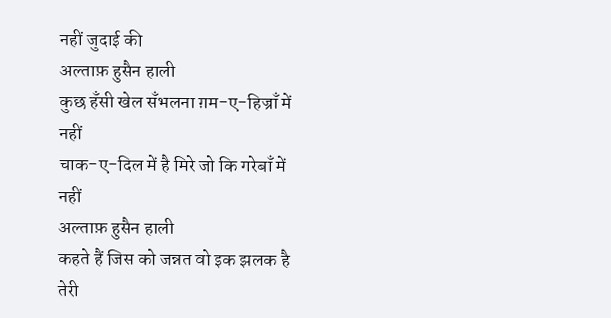नहीं जुदाई की
अल्ताफ़ हुसैन हाली
कुछ हँसी खेल सँभलना ग़म-ए-हिज्राँ में नहीं
चाक-ए-दिल में है मिरे जो कि गरेबाँ में नहीं
अल्ताफ़ हुसैन हाली
कहते हैं जिस को जन्नत वो इक झलक है तेरी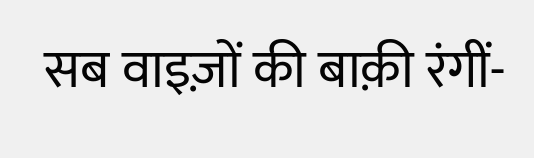सब वाइज़ों की बाक़ी रंगीं-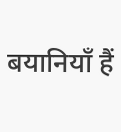बयानियाँ हैं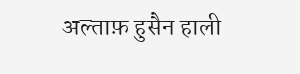अल्ताफ़ हुसैन हाली